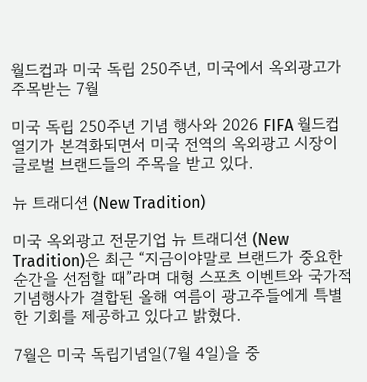월드컵과 미국 독립 250주년, 미국에서 옥외광고가 주목받는 7월

미국 독립 250주년 기념 행사와 2026 FIFA 월드컵 열기가 본격화되면서 미국 전역의 옥외광고 시장이 글로벌 브랜드들의 주목을 받고 있다.

뉴 트래디션 (New Tradition)

미국 옥외광고 전문기업 뉴 트래디션 (New Tradition)은 최근 “지금이야말로 브랜드가 중요한 순간을 선점할 때”라며 대형 스포츠 이벤트와 국가적 기념행사가 결합된 올해 여름이 광고주들에게 특별한 기회를 제공하고 있다고 밝혔다.

7월은 미국 독립기념일(7월 4일)을 중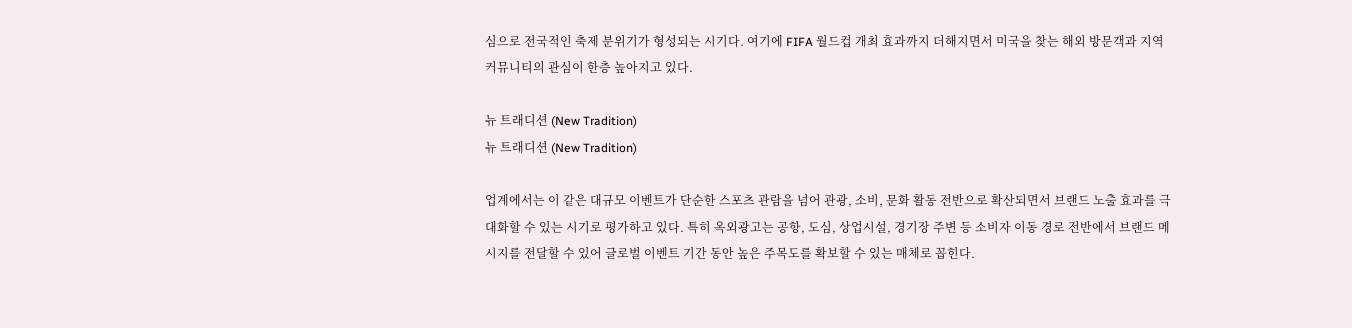심으로 전국적인 축제 분위기가 형성되는 시기다. 여기에 FIFA 월드컵 개최 효과까지 더해지면서 미국을 찾는 해외 방문객과 지역 커뮤니티의 관심이 한층 높아지고 있다.

뉴 트래디션 (New Tradition)
뉴 트래디션 (New Tradition)

업계에서는 이 같은 대규모 이벤트가 단순한 스포츠 관람을 넘어 관광, 소비, 문화 활동 전반으로 확산되면서 브랜드 노출 효과를 극대화할 수 있는 시기로 평가하고 있다. 특히 옥외광고는 공항, 도심, 상업시설, 경기장 주변 등 소비자 이동 경로 전반에서 브랜드 메시지를 전달할 수 있어 글로벌 이벤트 기간 동안 높은 주목도를 확보할 수 있는 매체로 꼽힌다.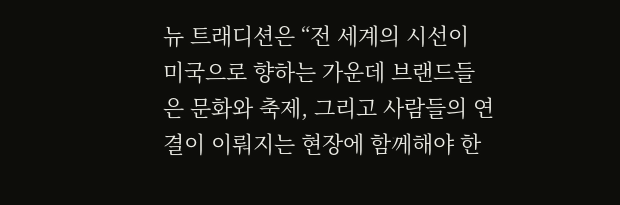뉴 트래디션은 “전 세계의 시선이 미국으로 향하는 가운데 브랜드들은 문화와 축제, 그리고 사람들의 연결이 이뤄지는 현장에 함께해야 한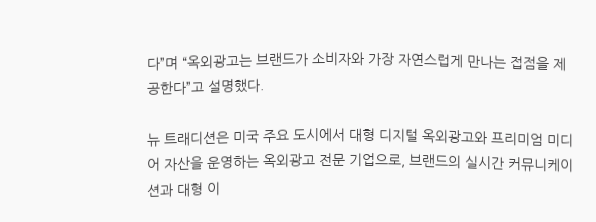다”며 “옥외광고는 브랜드가 소비자와 가장 자연스럽게 만나는 접점을 제공한다”고 설명했다.

뉴 트래디션은 미국 주요 도시에서 대형 디지털 옥외광고와 프리미엄 미디어 자산을 운영하는 옥외광고 전문 기업으로, 브랜드의 실시간 커뮤니케이션과 대형 이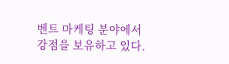벤트 마케팅 분야에서 강점을 보유하고 있다.